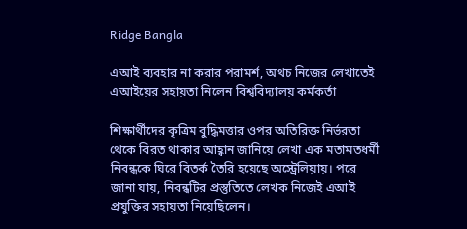Ridge Bangla

এআই ব্যবহার না করার পরামর্শ, অথচ নিজের লেখাতেই এআইয়ের সহায়তা নিলেন বিশ্ববিদ্যালয় কর্মকর্তা

শিক্ষার্থীদের কৃত্রিম বুদ্ধিমত্তার ওপর অতিরিক্ত নির্ভরতা থেকে বিরত থাকার আহ্বান জানিয়ে লেখা এক মতামতধর্মী নিবন্ধকে ঘিরে বিতর্ক তৈরি হয়েছে অস্ট্রেলিয়ায়। পরে জানা যায়, নিবন্ধটির প্রস্তুতিতে লেখক নিজেই এআই প্রযুক্তির সহায়তা নিয়েছিলেন।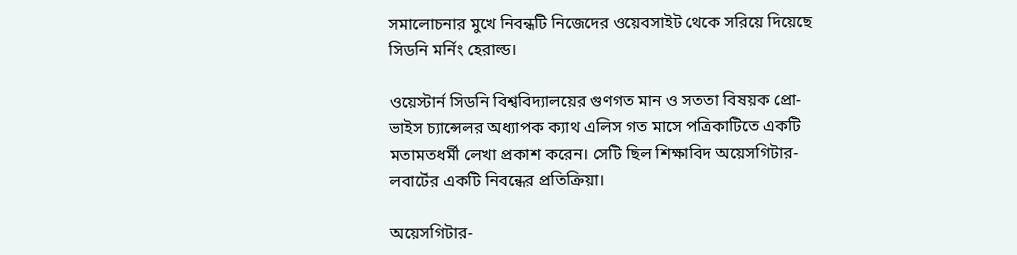সমালোচনার মুখে নিবন্ধটি নিজেদের ওয়েবসাইট থেকে সরিয়ে দিয়েছে সিডনি মর্নিং হেরাল্ড।

ওয়েস্টার্ন সিডনি বিশ্ববিদ্যালয়ের গুণগত মান ও সততা বিষয়ক প্রো-ভাইস চ্যান্সেলর অধ্যাপক ক্যাথ এলিস গত মাসে পত্রিকাটিতে একটি মতামতধর্মী লেখা প্রকাশ করেন। সেটি ছিল শিক্ষাবিদ অয়েসগিটার-লবার্টের একটি নিবন্ধের প্রতিক্রিয়া।

অয়েসগিটার-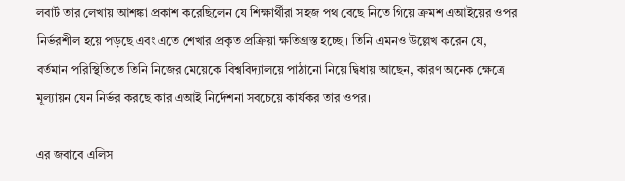লবার্ট তার লেখায় আশঙ্কা প্রকাশ করেছিলেন যে শিক্ষার্থীরা সহজ পথ বেছে নিতে গিয়ে ক্রমশ এআইয়ের ওপর নির্ভরশীল হয়ে পড়ছে এবং এতে শেখার প্রকৃত প্রক্রিয়া ক্ষতিগ্রস্ত হচ্ছে। তিনি এমনও উল্লেখ করেন যে, বর্তমান পরিস্থিতিতে তিনি নিজের মেয়েকে বিশ্ববিদ্যালয়ে পাঠানো নিয়ে দ্বিধায় আছেন, কারণ অনেক ক্ষেত্রে মূল্যায়ন যেন নির্ভর করছে কার এআই নির্দেশনা সবচেয়ে কার্যকর তার ওপর।

এর জবাবে এলিস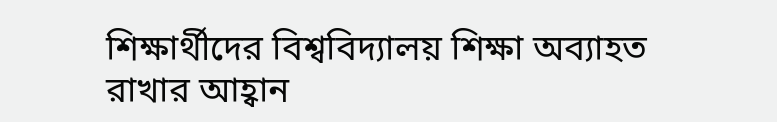শিক্ষার্থীদের বিশ্ববিদ্যালয় শিক্ষা অব্যাহত রাখার আহ্বান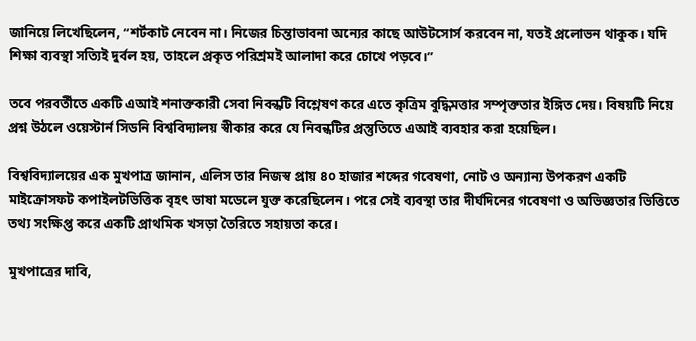জানিয়ে লিখেছিলেন, “শর্টকাট নেবেন না। নিজের চিন্তাভাবনা অন্যের কাছে আউটসোর্স করবেন না, যতই প্রলোভন থাকুক। যদি শিক্ষা ব্যবস্থা সত্যিই দুর্বল হয়, তাহলে প্রকৃত পরিশ্রমই আলাদা করে চোখে পড়বে।”

তবে পরবর্তীতে একটি এআই শনাক্তকারী সেবা নিবন্ধটি বিশ্লেষণ করে এতে কৃত্রিম বুদ্ধিমত্তার সম্পৃক্ততার ইঙ্গিত দেয়। বিষয়টি নিয়ে প্রশ্ন উঠলে ওয়েস্টার্ন সিডনি বিশ্ববিদ্যালয় স্বীকার করে যে নিবন্ধটির প্রস্তুতিতে এআই ব্যবহার করা হয়েছিল।

বিশ্ববিদ্যালয়ের এক মুখপাত্র জানান, এলিস তার নিজস্ব প্রায় ৪০ হাজার শব্দের গবেষণা, নোট ও অন্যান্য উপকরণ একটি মাইক্রোসফট কপাইলটভিত্তিক বৃহৎ ভাষা মডেলে যুক্ত করেছিলেন। পরে সেই ব্যবস্থা তার দীর্ঘদিনের গবেষণা ও অভিজ্ঞতার ভিত্তিতে তথ্য সংক্ষিপ্ত করে একটি প্রাথমিক খসড়া তৈরিতে সহায়তা করে।

মুখপাত্রের দাবি,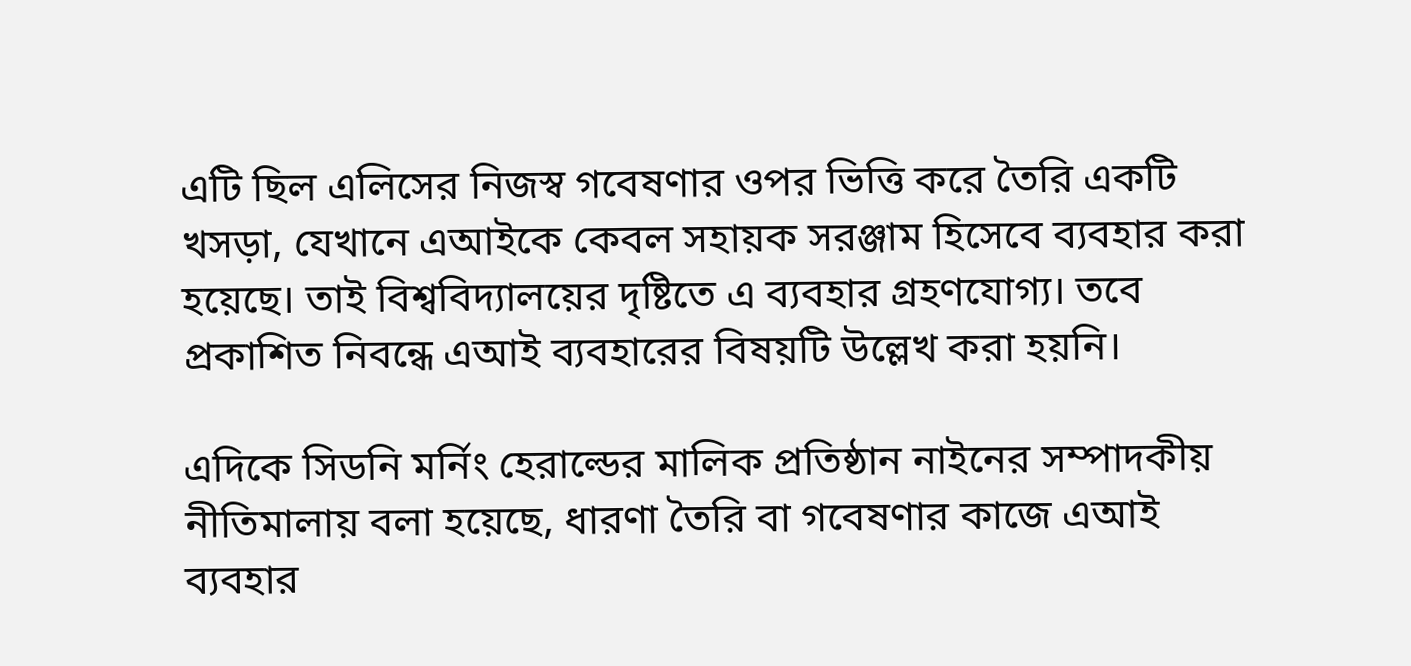এটি ছিল এলিসের নিজস্ব গবেষণার ওপর ভিত্তি করে তৈরি একটি খসড়া, যেখানে এআইকে কেবল সহায়ক সরঞ্জাম হিসেবে ব্যবহার করা হয়েছে। তাই বিশ্ববিদ্যালয়ের দৃষ্টিতে এ ব্যবহার গ্রহণযোগ্য। তবে প্রকাশিত নিবন্ধে এআই ব্যবহারের বিষয়টি উল্লেখ করা হয়নি।

এদিকে সিডনি মর্নিং হেরাল্ডের মালিক প্রতিষ্ঠান নাইনের সম্পাদকীয় নীতিমালায় বলা হয়েছে, ধারণা তৈরি বা গবেষণার কাজে এআই ব্যবহার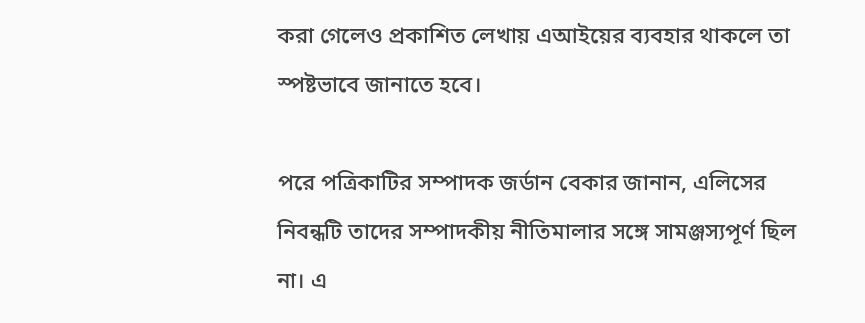করা গেলেও প্রকাশিত লেখায় এআইয়ের ব্যবহার থাকলে তা স্পষ্টভাবে জানাতে হবে।

পরে পত্রিকাটির সম্পাদক জর্ডান বেকার জানান, এলিসের নিবন্ধটি তাদের সম্পাদকীয় নীতিমালার সঙ্গে সামঞ্জস্যপূর্ণ ছিল না। এ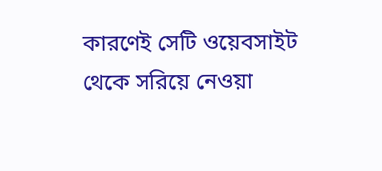কারণেই সেটি ওয়েবসাইট থেকে সরিয়ে নেওয়া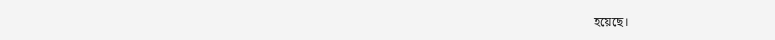হয়েছে।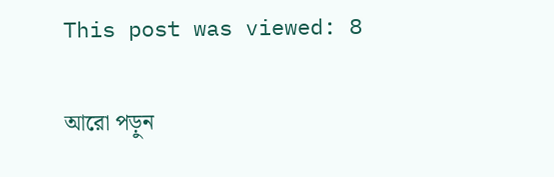This post was viewed: 8

আরো পড়ুন